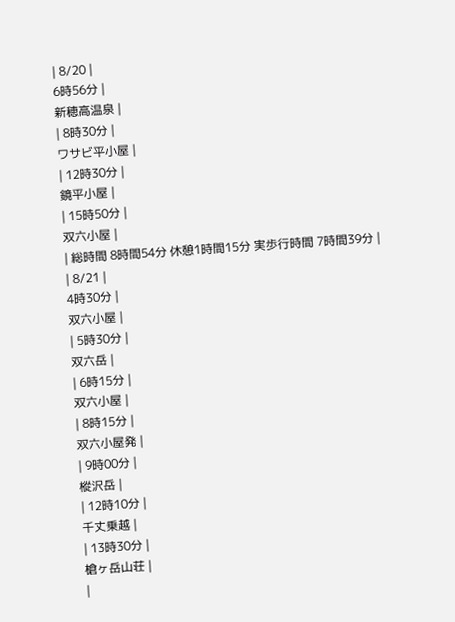| 8/20 |
6時56分 |
新穂高温泉 |
| 8時30分 |
ワサビ平小屋 |
| 12時30分 |
鏡平小屋 |
| 15時50分 |
双六小屋 |
| 総時間 8時間54分 休憩1時間15分 実歩行時間 7時間39分 |
| 8/21 |
4時30分 |
双六小屋 |
| 5時30分 |
双六岳 |
| 6時15分 |
双六小屋 |
| 8時15分 |
双六小屋発 |
| 9時00分 |
樅沢岳 |
| 12時10分 |
千丈乗越 |
| 13時30分 |
槍ヶ岳山荘 |
|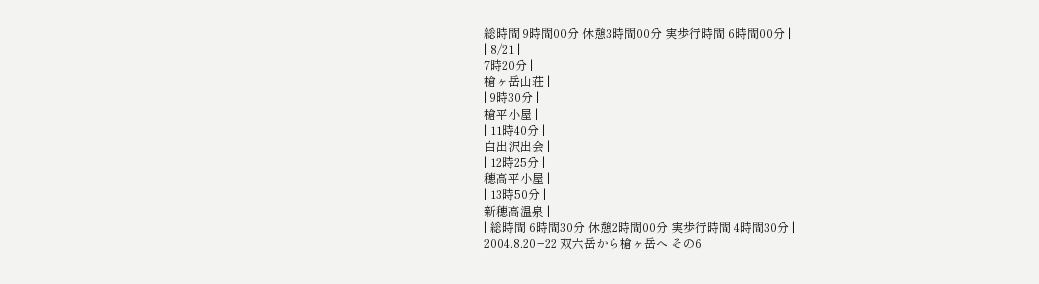総時間 9時間00分 休憩3時間00分 実歩行時間 6時間00分 |
| 8/21 |
7時20分 |
槍ヶ岳山荘 |
| 9時30分 |
槍平小屋 |
| 11時40分 |
白出沢出会 |
| 12時25分 |
穂高平小屋 |
| 13時50分 |
新穂高温泉 |
| 総時間 6時間30分 休憩2時間00分 実歩行時間 4時間30分 |
2004.8.20−22 双六岳から槍ヶ岳へ その6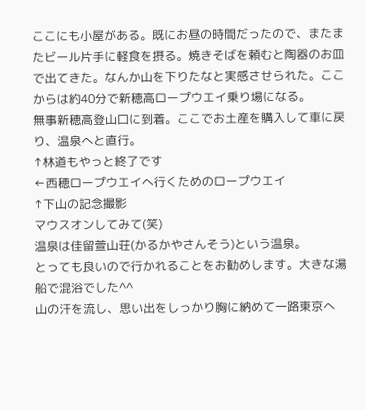ここにも小屋がある。既にお昼の時間だったので、またまたビール片手に軽食を摂る。焼きそばを頼むと陶器のお皿で出てきた。なんか山を下りたなと実感させられた。ここからは約40分で新穂高ロープウエイ乗り場になる。
無事新穂高登山口に到着。ここでお土産を購入して車に戻り、温泉へと直行。
↑林道もやっと終了です
←西穂ロープウエイへ行くためのロープウエイ
↑下山の記念撮影
マウスオンしてみて(笑)
温泉は佳留萱山荘(かるかやさんそう)という温泉。
とっても良いので行かれることをお勧めします。大きな湯船で混浴でした^^
山の汗を流し、思い出をしっかり胸に納めて一路東京へ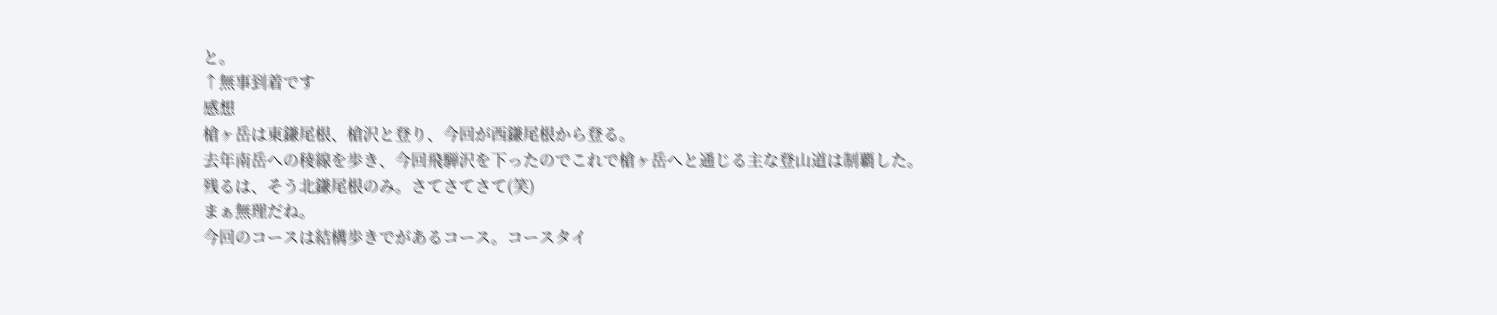と。
↑無事到着です
感想
槍ヶ岳は東鎌尾根、槍沢と登り、今回が西鎌尾根から登る。
去年南岳への稜線を歩き、今回飛騨沢を下ったのでこれで槍ヶ岳へと通じる主な登山道は制覇した。
残るは、そう北鎌尾根のみ。さてさてさて(笑)
まぁ無理だね。
今回のコースは結構歩きでがあるコース。コースタイ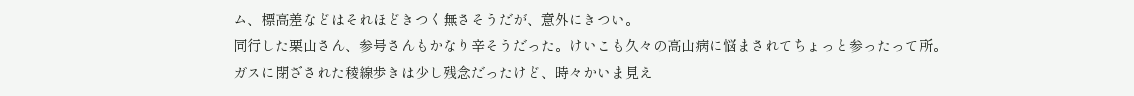ム、標高差などはそれほどきつく無さそうだが、意外にきつい。
同行した栗山さん、参号さんもかなり辛そうだった。けいこも久々の高山病に悩まされてちょっと参ったって所。
ガスに閉ざされた稜線歩きは少し残念だったけど、時々かいま見え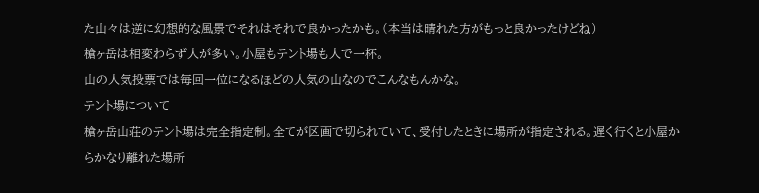た山々は逆に幻想的な風景でそれはそれで良かったかも。(本当は晴れた方がもっと良かったけどね)
槍ヶ岳は相変わらず人が多い。小屋もテント場も人で一杯。
山の人気投票では毎回一位になるほどの人気の山なのでこんなもんかな。
テント場について
槍ヶ岳山荘のテント場は完全指定制。全てが区画で切られていて、受付したときに場所が指定される。遅く行くと小屋からかなり離れた場所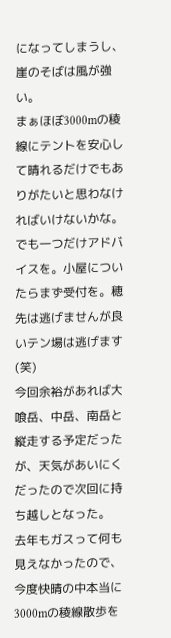になってしまうし、崖のそばは風が強い。
まぁほぼ3000mの稜線にテントを安心して晴れるだけでもありがたいと思わなければいけないかな。
でも一つだけアドバイスを。小屋についたらまず受付を。穂先は逃げませんが良いテン場は逃げます(笑)
今回余裕があれば大喰岳、中岳、南岳と縦走する予定だったが、天気があいにくだったので次回に持ち越しとなった。
去年もガスって何も見えなかったので、今度快晴の中本当に3000mの稜線散歩を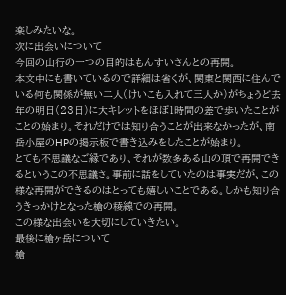楽しみたいな。
次に出会いについて
今回の山行の一つの目的はもんすいさんとの再開。
本文中にも書いているので詳細は省くが、関東と関西に住んでいる何も関係が無い二人(けいこも入れて三人か)がちょうど去年の明日(23日)に大キレットをほぼ1時間の差で歩いたことがことの始まり。それだけでは知り合うことが出来なかったが、南岳小屋のHPの掲示板で書き込みをしたことが始まり。
とても不思議なご縁であり、それが数多ある山の頂で再開できるというこの不思議さ。事前に話をしていたのは事実だが、この様な再開ができるのはとっても嬉しいことである。しかも知り合うきっかけとなった槍の稜線での再開。
この様な出会いを大切にしていきたい。
最後に槍ヶ岳について
槍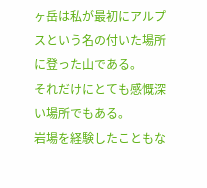ヶ岳は私が最初にアルプスという名の付いた場所に登った山である。
それだけにとても感慨深い場所でもある。
岩場を経験したこともな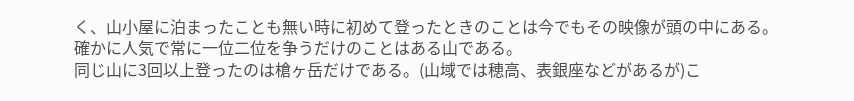く、山小屋に泊まったことも無い時に初めて登ったときのことは今でもその映像が頭の中にある。
確かに人気で常に一位二位を争うだけのことはある山である。
同じ山に3回以上登ったのは槍ヶ岳だけである。(山域では穂高、表銀座などがあるが)こ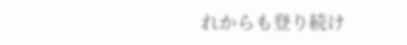れからも登り続け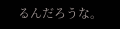るんだろうな。